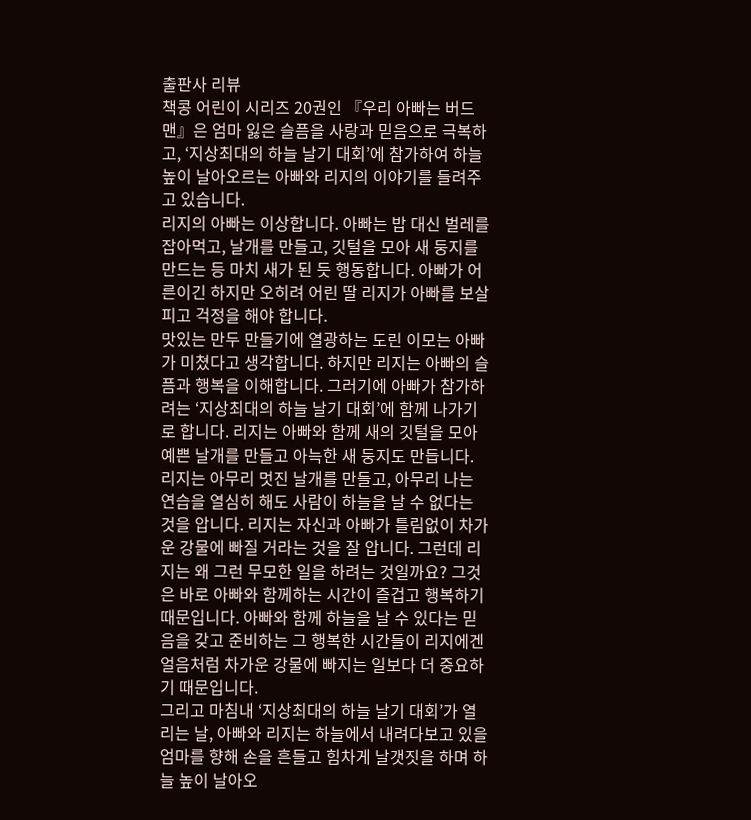출판사 리뷰
책콩 어린이 시리즈 20권인 『우리 아빠는 버드맨』은 엄마 잃은 슬픔을 사랑과 믿음으로 극복하고, ‘지상최대의 하늘 날기 대회’에 참가하여 하늘 높이 날아오르는 아빠와 리지의 이야기를 들려주고 있습니다.
리지의 아빠는 이상합니다. 아빠는 밥 대신 벌레를 잡아먹고, 날개를 만들고, 깃털을 모아 새 둥지를 만드는 등 마치 새가 된 듯 행동합니다. 아빠가 어른이긴 하지만 오히려 어린 딸 리지가 아빠를 보살피고 걱정을 해야 합니다.
맛있는 만두 만들기에 열광하는 도린 이모는 아빠가 미쳤다고 생각합니다. 하지만 리지는 아빠의 슬픔과 행복을 이해합니다. 그러기에 아빠가 참가하려는 ‘지상최대의 하늘 날기 대회’에 함께 나가기로 합니다. 리지는 아빠와 함께 새의 깃털을 모아 예쁜 날개를 만들고 아늑한 새 둥지도 만듭니다.
리지는 아무리 멋진 날개를 만들고, 아무리 나는 연습을 열심히 해도 사람이 하늘을 날 수 없다는 것을 압니다. 리지는 자신과 아빠가 틀림없이 차가운 강물에 빠질 거라는 것을 잘 압니다. 그런데 리지는 왜 그런 무모한 일을 하려는 것일까요? 그것은 바로 아빠와 함께하는 시간이 즐겁고 행복하기 때문입니다. 아빠와 함께 하늘을 날 수 있다는 믿음을 갖고 준비하는 그 행복한 시간들이 리지에겐 얼음처럼 차가운 강물에 빠지는 일보다 더 중요하기 때문입니다.
그리고 마침내 ‘지상최대의 하늘 날기 대회’가 열리는 날, 아빠와 리지는 하늘에서 내려다보고 있을 엄마를 향해 손을 흔들고 힘차게 날갯짓을 하며 하늘 높이 날아오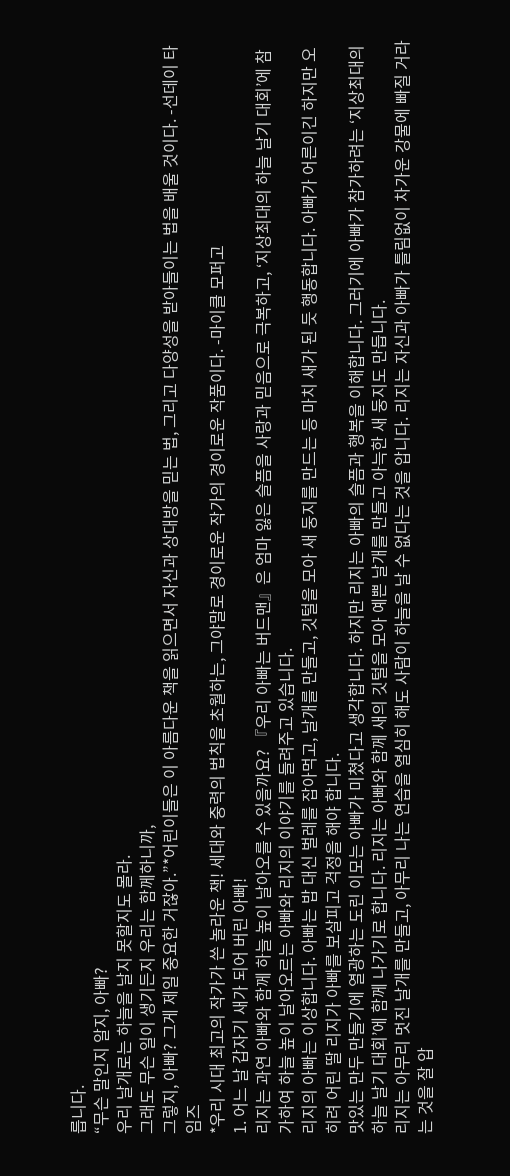릅니다.
“무슨 말인지 알지, 아빠?
우리 날개로는 하늘을 날지 못할지도 몰라.
그래도 무슨 일이 생기든지 우리는 함께하니까,
그렇지, 아빠? 그게 제일 중요한 거잖아.”*어린이들은 이 아름다운 책을 읽으면서 자신과 상대방을 믿는 법, 그리고 다양성을 받아들이는 법을 배울 것이다. -선데이 타임즈
*우리 시대 최고의 작가가 쓴 놀라운 책! 세대와 중력의 법칙을 초월하는, 그야말로 경이로운 작가의 경이로운 작품이다. -마이클 모퍼고
1. 어느 날 갑자기 새가 되어 버린 아빠!
리지는 과연 아빠와 함께 하늘 높이 날아오를 수 있을까요? 『우리 아빠는 버드맨』은 엄마 잃은 슬픔을 사랑과 믿음으로 극복하고, ‘지상최대의 하늘 날기 대회’에 참가하여 하늘 높이 날아오르는 아빠와 리지의 이야기를 들려주고 있습니다.
리지의 아빠는 이상합니다. 아빠는 밥 대신 벌레를 잡아먹고, 날개를 만들고, 깃털을 모아 새 둥지를 만드는 등 마치 새가 된 듯 행동합니다. 아빠가 어른이긴 하지만 오히려 어린 딸 리지가 아빠를 보살피고 걱정을 해야 합니다.
맛있는 만두 만들기에 열광하는 도린 이모는 아빠가 미쳤다고 생각합니다. 하지만 리지는 아빠의 슬픔과 행복을 이해합니다. 그러기에 아빠가 참가하려는 ‘지상최대의 하늘 날기 대회’에 함께 나가기로 합니다. 리지는 아빠와 함께 새의 깃털을 모아 예쁜 날개를 만들고 아늑한 새 둥지도 만듭니다.
리지는 아무리 멋진 날개를 만들고, 아무리 나는 연습을 열심히 해도 사람이 하늘을 날 수 없다는 것을 압니다. 리지는 자신과 아빠가 틀림없이 차가운 강물에 빠질 거라는 것을 잘 압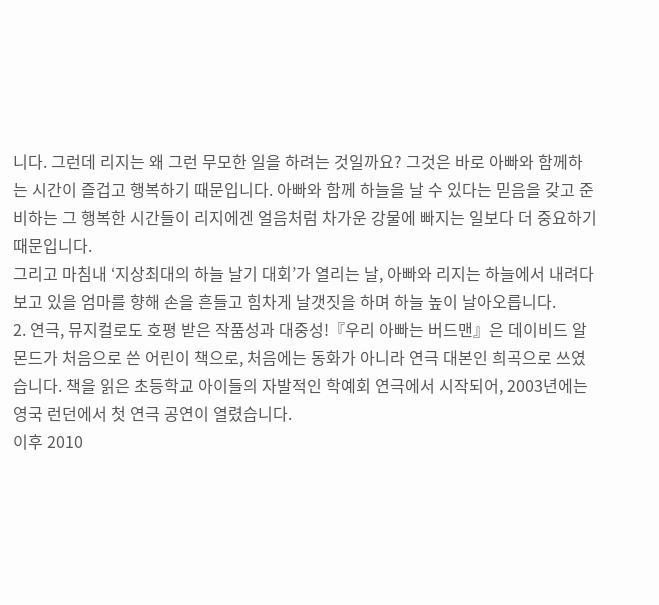니다. 그런데 리지는 왜 그런 무모한 일을 하려는 것일까요? 그것은 바로 아빠와 함께하는 시간이 즐겁고 행복하기 때문입니다. 아빠와 함께 하늘을 날 수 있다는 믿음을 갖고 준비하는 그 행복한 시간들이 리지에겐 얼음처럼 차가운 강물에 빠지는 일보다 더 중요하기 때문입니다.
그리고 마침내 ‘지상최대의 하늘 날기 대회’가 열리는 날, 아빠와 리지는 하늘에서 내려다보고 있을 엄마를 향해 손을 흔들고 힘차게 날갯짓을 하며 하늘 높이 날아오릅니다.
2. 연극, 뮤지컬로도 호평 받은 작품성과 대중성!『우리 아빠는 버드맨』은 데이비드 알몬드가 처음으로 쓴 어린이 책으로, 처음에는 동화가 아니라 연극 대본인 희곡으로 쓰였습니다. 책을 읽은 초등학교 아이들의 자발적인 학예회 연극에서 시작되어, 2003년에는 영국 런던에서 첫 연극 공연이 열렸습니다.
이후 2010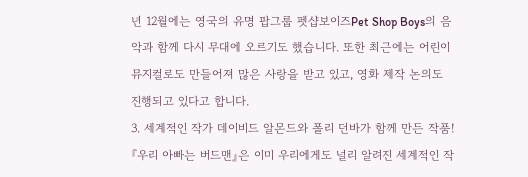년 12월에는 영국의 유명 팝그룹 펫샵보이즈Pet Shop Boys의 음악과 함께 다시 무대에 오르기도 했습니다. 또한 최근에는 어린이 뮤지컬로도 만들어져 많은 사랑을 받고 있고, 영화 제작 논의도 진행되고 있다고 합니다.
3. 세계적인 작가 데이비드 알몬드와 폴리 던바가 함께 만든 작품!『우리 아빠는 버드맨』은 이미 우리에게도 널리 알려진 세계적인 작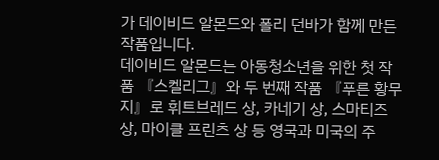가 데이비드 알몬드와 폴리 던바가 함께 만든 작품입니다.
데이비드 알몬드는 아동청소년을 위한 첫 작품 『스켈리그』와 두 번째 작품 『푸른 황무지』로 휘트브레드 상, 카네기 상, 스마티즈 상, 마이클 프린츠 상 등 영국과 미국의 주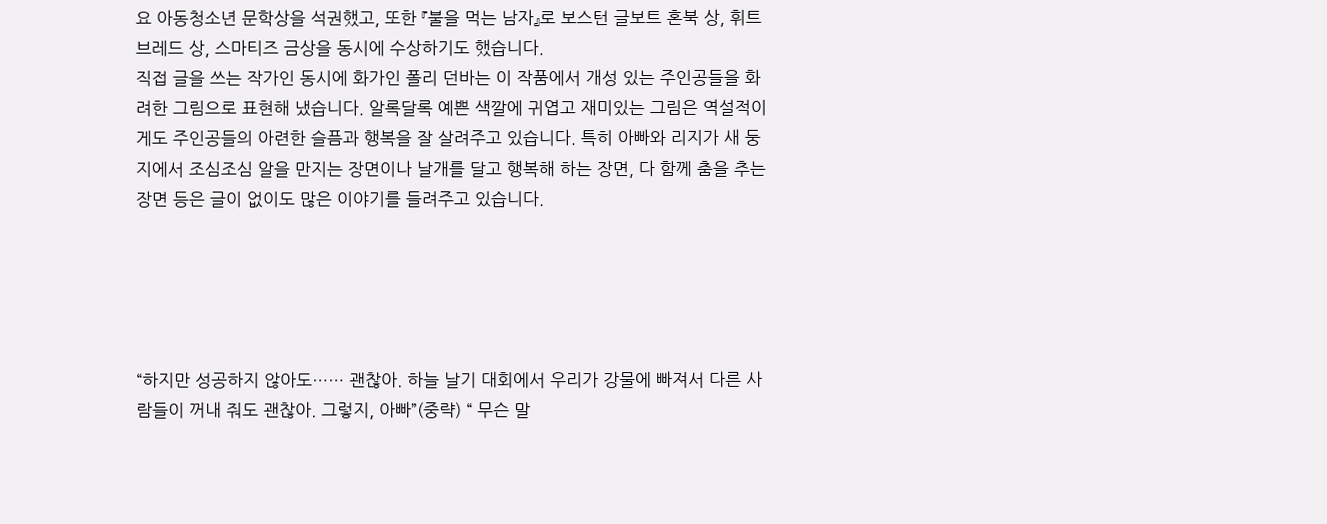요 아동청소년 문학상을 석권했고, 또한 『불을 먹는 남자』로 보스턴 글보트 혼북 상, 휘트브레드 상, 스마티즈 금상을 동시에 수상하기도 했습니다.
직접 글을 쓰는 작가인 동시에 화가인 폴리 던바는 이 작품에서 개성 있는 주인공들을 화려한 그림으로 표현해 냈습니다. 알록달록 예쁜 색깔에 귀엽고 재미있는 그림은 역설적이게도 주인공들의 아련한 슬픔과 행복을 잘 살려주고 있습니다. 특히 아빠와 리지가 새 둥지에서 조심조심 알을 만지는 장면이나 날개를 달고 행복해 하는 장면, 다 함께 춤을 추는 장면 등은 글이 없이도 많은 이야기를 들려주고 있습니다.





“하지만 성공하지 않아도…… 괜찮아. 하늘 날기 대회에서 우리가 강물에 빠져서 다른 사람들이 꺼내 줘도 괜찮아. 그렇지, 아빠”(중략) “ 무슨 말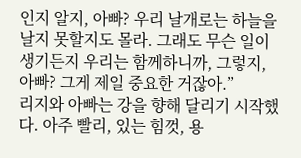인지 알지, 아빠? 우리 날개로는 하늘을 날지 못할지도 몰라. 그래도 무슨 일이 생기든지 우리는 함께하니까, 그렇지, 아빠? 그게 제일 중요한 거잖아.”
리지와 아빠는 강을 향해 달리기 시작했다. 아주 빨리, 있는 힘껏, 용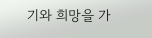기와 희망을 가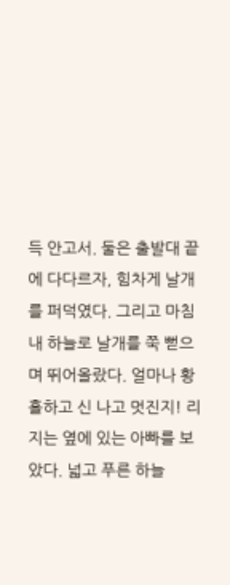득 안고서. 둘은 출발대 끝에 다다르자, 힘차게 날개를 퍼덕였다. 그리고 마침내 하늘로 날개를 쭉 뻗으며 뛰어올랐다. 얼마나 황홀하고 신 나고 멋진지! 리지는 옆에 있는 아빠를 보았다. 넓고 푸른 하늘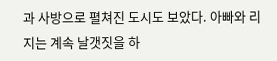과 사방으로 펼쳐진 도시도 보았다. 아빠와 리지는 계속 날갯짓을 하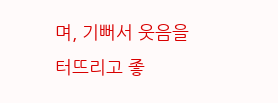며, 기뻐서 웃음을 터뜨리고 좋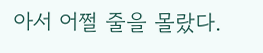아서 어쩔 줄을 몰랐다.